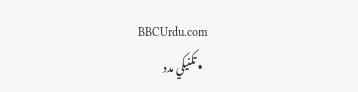BBCUrdu.com
  • تکنيکي مدد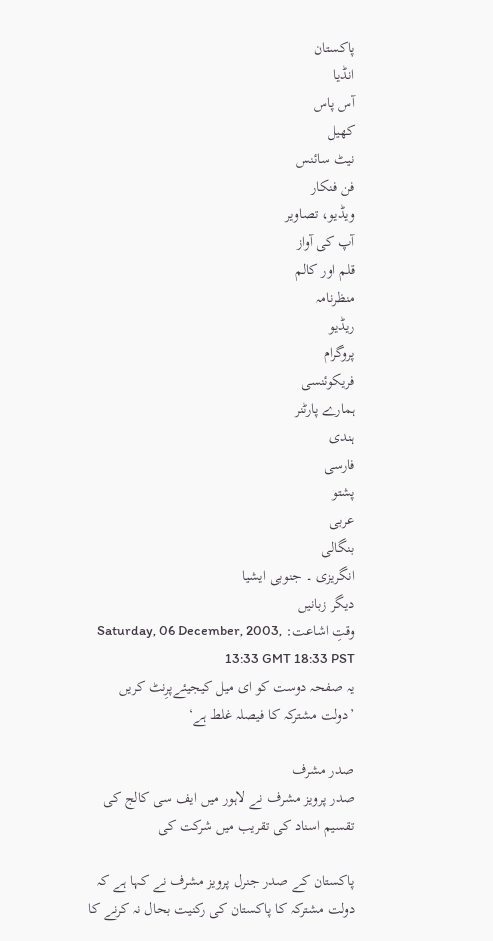پاکستان
انڈیا
آس پاس
کھیل
نیٹ سائنس
فن فنکار
ویڈیو، تصاویر
آپ کی آواز
قلم اور کالم
منظرنامہ
ریڈیو
پروگرام
فریکوئنسی
ہمارے پارٹنر
ہندی
فارسی
پشتو
عربی
بنگالی
انگریزی ۔ جنوبی ایشیا
دیگر زبانیں
وقتِ اشاعت: Saturday, 06 December, 2003, 13:33 GMT 18:33 PST
یہ صفحہ دوست کو ای میل کیجیئےپرِنٹ کریں
’دولت مشترکہ کا فیصلہ غلط ہے‘

صدر مشرف
صدر پرویز مشرف نے لاہور میں ایف سی کالج کی تقسیم اسناد کی تقریب میں شرکت کی

پاکستان کے صدر جنرل پرویز مشرف نے کہا ہے کہ دولت مشترکہ کا پاکستان کی رکنیت بحال نہ کرنے کا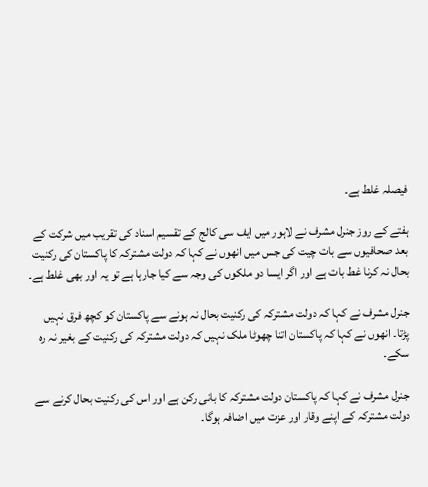فیصلہ غلط ہے۔

ہفتے کے روز جنرل مشرف نے لاہور میں ایف سی کالج کے تقسیم اسناد کی تقریب میں شرکت کے بعد صحافیوں سے بات چیت کی جس میں انھوں نے کہا کہ دولت مشترکہ کا پاکستان کی رکنیت بحال نہ کرنا غط بات ہے اور اگر ایسا دو ملکوں کی وجہ سے کیا جارہا ہے تو یہ اور بھی غلط ہے۔

جنرل مشرف نے کہا کہ دولت مشترکہ کی رکنیت بحال نہ ہونے سے پاکستان کو کچھ فرق نہیں پڑتا۔ انھوں نے کہا کہ پاکستان اتنا چھوٹا ملک نہیں کہ دولت مشترکہ کی رکنیت کے بغیر نہ رہ سکے۔

جنرل مشرف نے کہا کہ پاکستان دولت مشترکہ کا بانی رکن ہے اور اس کی رکنیت بحال کرنے سے دولت مشترکہ کے اپنے وقار اور عزت میں اضافہ ہوگا۔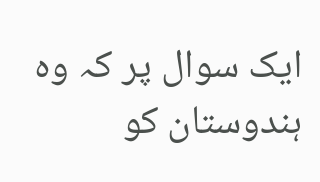ایک سوال پر کہ وہ ہندوستان کو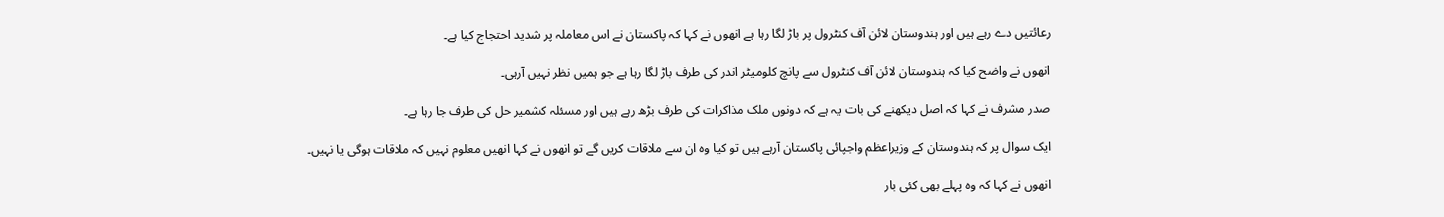رعائتیں دے رہے ہیں اور ہندوستان لائن آف کنٹرول پر باڑ لگا رہا ہے انھوں نے کہا کہ پاکستان نے اس معاملہ پر شدید احتجاج کیا ہے۔

انھوں نے واضح کیا کہ ہندوستان لائن آف کنٹرول سے پانچ کلومیٹر اندر کی طرف باڑ لگا رہا ہے جو ہمیں نظر نہیں آرہی۔

صدر مشرف نے کہا کہ اصل دیکھنے کی بات یہ ہے کہ دونوں ملک مذاکرات کی طرف بڑھ رہے ہیں اور مسئلہ کشمیر حل کی طرف جا رہا ہے۔

ایک سوال پر کہ ہندوستان کے وزیراعظم واجپائی پاکستان آرہے ہیں تو کیا وہ ان سے ملاقات کریں گے تو انھوں نے کہا انھیں معلوم نہیں کہ ملاقات ہوگی یا نہیں۔

انھوں نے کہا کہ وہ پہلے بھی کئی بار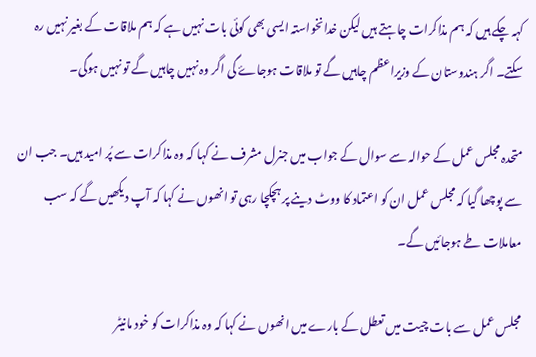کہہ چکے ہیں کہ ہم مذاکرات چاہتے ہیں لیکن خدانخواستہ ایسی بھی کوئی بات نہیں ہے کہ ہم ملاقات کے بغیر نہیں رہ سکتے۔ اگر ہندوستان کے وزیراعظم چاہیں گے تو ملاقات ہوجاۓ گی اگر وہ نہیں چاہیں گے تو نہیں ہوگی۔

متحدہ مجلس عمل کے حوالہ سے سوال کے جواب میں جنرل مشرف نے کہا کہ وہ مذاکرات سے پُر امید ہیں۔ جب ان سے پوچھا گیا کہ مجلس عمل ان کو اعتماد کا ووٹ دینے پر ہچکچا رہی تو انھوں نے کہا کہ آپ دیکھیں گے کہ سب معاملات طے ہوجائیں گے۔

مجلس عمل سے بات چیت میں تعطل کے بارے میں انھوں نے کہا کہ وہ مذاکرات کو خود مانیٹر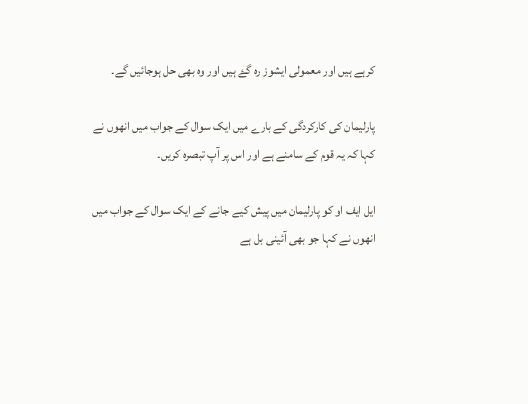کرہے ہیں اور معمولی ایشوز رہ گۓ ہیں اور وہ بھی حل ہوجائیں گے۔

پارلیمان کی کارکردگی کے بارے میں ایک سوال کے جواب میں انھوں نے کہا کہ یہ قوم کے سامنے ہے اور اس پر آپ تبصرہ کریں۔

ایل ایف او کو پارلیمان میں پیش کیے جانے کے ایک سوال کے جواب میں انھوں نے کہا جو بھی آئینی بل ہے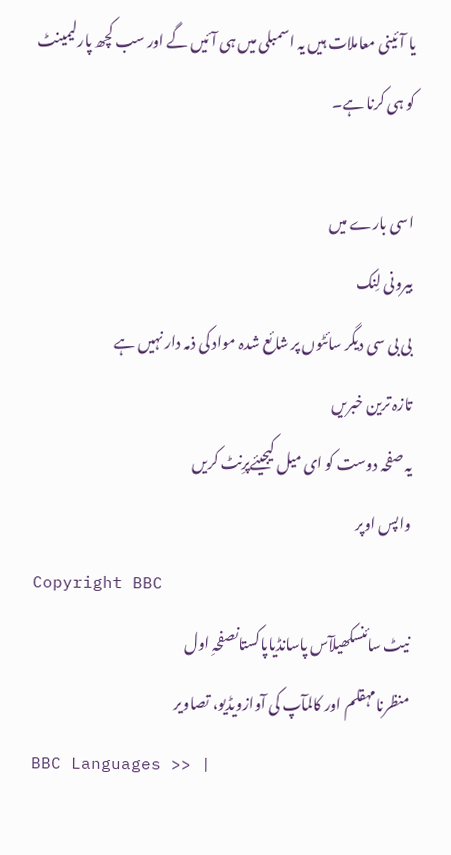یا آئینی معاملات ہیں یہ اسمبلی میں ہی آئیں گے اور سب کچھ پارلیمینٹ کو ہی کرنا ہے۔

اسی بارے میں
بیرونی لِنک
بی بی سی دیگر سائٹوں پر شائع شدہ مواد کی ذمہ دار نہیں ہے
تازہ ترین خبریں
یہ صفحہ دوست کو ای میل کیجیئےپرِنٹ کریں
واپس اوپر
Copyright BBC
نیٹ سائنسکھیلآس پاسانڈیاپاکستانصفحہِ اول
منظرنامہقلم اور کالمآپ کی آوازویڈیو، تصاویر
BBC Languages >> |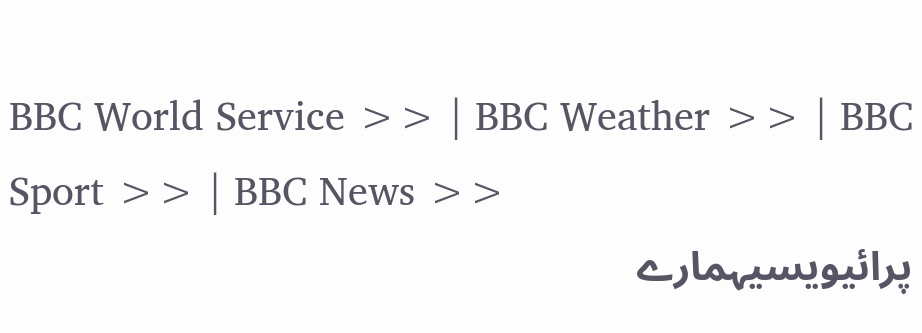BBC World Service >> | BBC Weather >> | BBC Sport >> | BBC News >>
پرائیویسیہمارے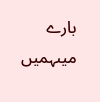بارے میںہمیں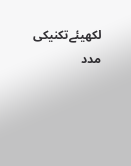لکھیئےتکنیکی مدد